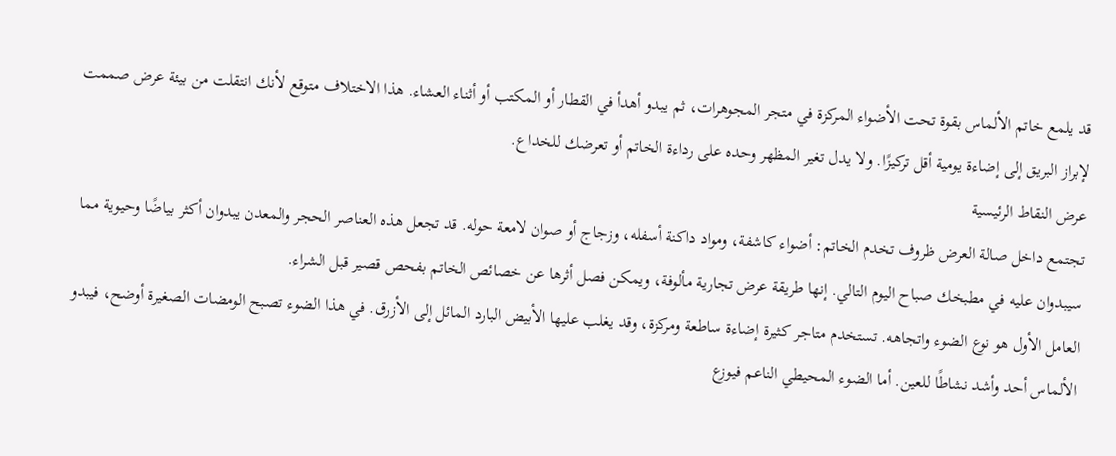قد يلمع خاتم الألماس بقوة تحت الأضواء المركزة في متجر المجوهرات، ثم يبدو أهدأ في القطار أو المكتب أو أثناء العشاء. هذا الاختلاف متوقع لأنك انتقلت من بيئة عرض صممت لإبراز البريق إلى إضاءة يومية أقل تركيزًا. ولا يدل تغير المظهر وحده على رداءة الخاتم أو تعرضك للخداع.
عرض النقاط الرئيسية
تجتمع داخل صالة العرض ظروف تخدم الخاتم: أضواء كاشفة، ومواد داكنة أسفله، وزجاج أو صوان لامعة حوله. قد تجعل هذه العناصر الحجر والمعدن يبدوان أكثر بياضًا وحيوية مما سيبدوان عليه في مطبخك صباح اليوم التالي. إنها طريقة عرض تجارية مألوفة، ويمكن فصل أثرها عن خصائص الخاتم بفحص قصير قبل الشراء.
العامل الأول هو نوع الضوء واتجاهه. تستخدم متاجر كثيرة إضاءة ساطعة ومركزة، وقد يغلب عليها الأبيض البارد المائل إلى الأزرق. في هذا الضوء تصبح الومضات الصغيرة أوضح، فيبدو الألماس أحد وأشد نشاطًا للعين. أما الضوء المحيطي الناعم فيوزع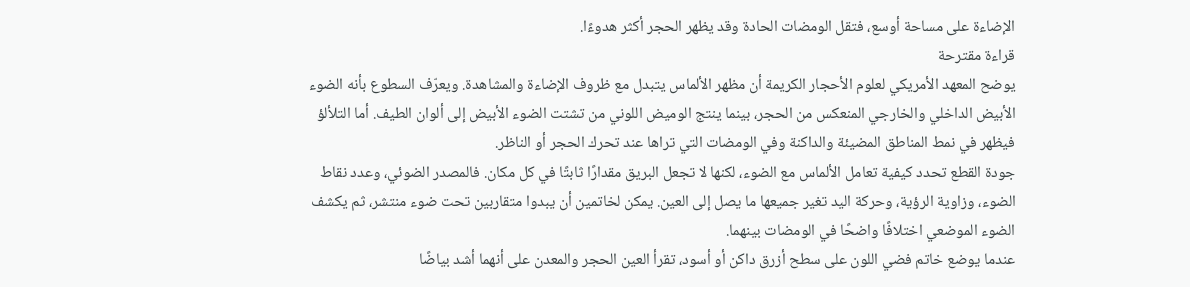الإضاءة على مساحة أوسع، فتقل الومضات الحادة وقد يظهر الحجر أكثر هدوءًا.
قراءة مقترحة
يوضح المعهد الأمريكي لعلوم الأحجار الكريمة أن مظهر الألماس يتبدل مع ظروف الإضاءة والمشاهدة. ويعرّف السطوع بأنه الضوء الأبيض الداخلي والخارجي المنعكس من الحجر، بينما ينتج الوميض اللوني من تشتت الضوء الأبيض إلى ألوان الطيف. أما التلألؤ فيظهر في نمط المناطق المضيئة والداكنة وفي الومضات التي تراها عند تحرك الحجر أو الناظر.
جودة القطع تحدد كيفية تعامل الألماس مع الضوء، لكنها لا تجعل البريق مقدارًا ثابتًا في كل مكان. فالمصدر الضوئي، وعدد نقاط الضوء، وزاوية الرؤية، وحركة اليد تغير جميعها ما يصل إلى العين. يمكن لخاتمين أن يبدوا متقاربين تحت ضوء منتشر، ثم يكشف الضوء الموضعي اختلافًا واضحًا في الومضات بينهما.
عندما يوضع خاتم فضي اللون على سطح أزرق داكن أو أسود، تقرأ العين الحجر والمعدن على أنهما أشد بياضًا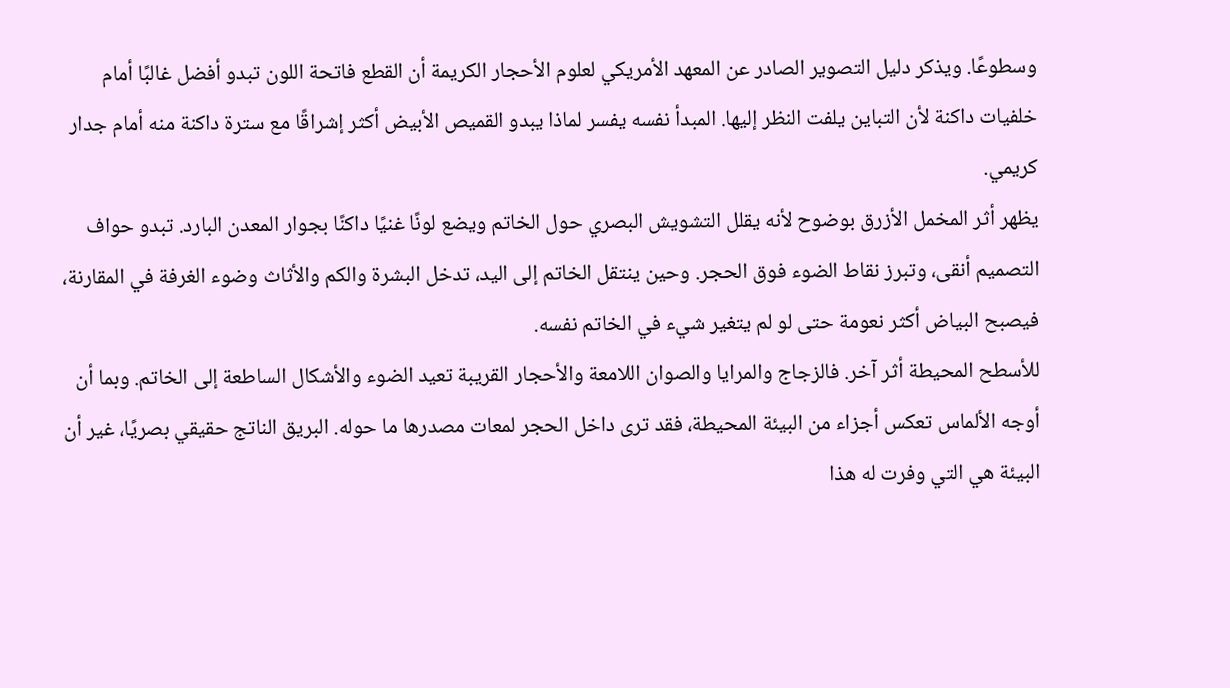وسطوعًا. ويذكر دليل التصوير الصادر عن المعهد الأمريكي لعلوم الأحجار الكريمة أن القطع فاتحة اللون تبدو أفضل غالبًا أمام خلفيات داكنة لأن التباين يلفت النظر إليها. المبدأ نفسه يفسر لماذا يبدو القميص الأبيض أكثر إشراقًا مع سترة داكنة منه أمام جدار كريمي.
يظهر أثر المخمل الأزرق بوضوح لأنه يقلل التشويش البصري حول الخاتم ويضع لونًا غنيًا داكنًا بجوار المعدن البارد. تبدو حواف التصميم أنقى، وتبرز نقاط الضوء فوق الحجر. وحين ينتقل الخاتم إلى اليد، تدخل البشرة والكم والأثاث وضوء الغرفة في المقارنة، فيصبح البياض أكثر نعومة حتى لو لم يتغير شيء في الخاتم نفسه.
للأسطح المحيطة أثر آخر. فالزجاج والمرايا والصوان اللامعة والأحجار القريبة تعيد الضوء والأشكال الساطعة إلى الخاتم. وبما أن أوجه الألماس تعكس أجزاء من البيئة المحيطة، فقد ترى داخل الحجر لمعات مصدرها ما حوله. البريق الناتج حقيقي بصريًا، غير أن البيئة هي التي وفرت له هذا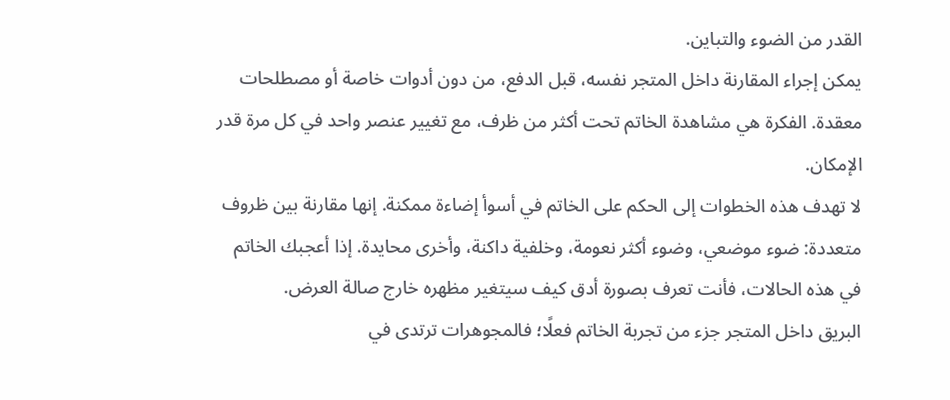القدر من الضوء والتباين.
يمكن إجراء المقارنة داخل المتجر نفسه، قبل الدفع، من دون أدوات خاصة أو مصطلحات معقدة. الفكرة هي مشاهدة الخاتم تحت أكثر من ظرف، مع تغيير عنصر واحد في كل مرة قدر الإمكان.
لا تهدف هذه الخطوات إلى الحكم على الخاتم في أسوأ إضاءة ممكنة. إنها مقارنة بين ظروف متعددة: ضوء موضعي، وضوء أكثر نعومة، وخلفية داكنة، وأخرى محايدة. إذا أعجبك الخاتم في هذه الحالات، فأنت تعرف بصورة أدق كيف سيتغير مظهره خارج صالة العرض.
البريق داخل المتجر جزء من تجربة الخاتم فعلًا؛ فالمجوهرات ترتدى في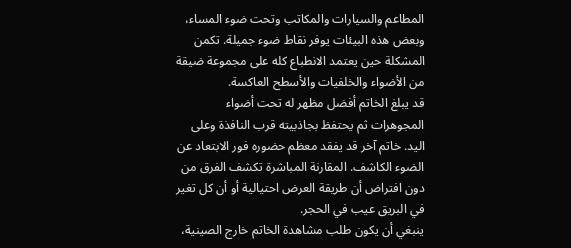المطاعم والسيارات والمكاتب وتحت ضوء المساء، وبعض هذه البيئات يوفر نقاط ضوء جميلة. تكمن المشكلة حين يعتمد الانطباع كله على مجموعة ضيقة من الأضواء والخلفيات والأسطح العاكسة.
قد يبلغ الخاتم أفضل مظهر له تحت أضواء المجوهرات ثم يحتفظ بجاذبيته قرب النافذة وعلى اليد. خاتم آخر قد يفقد معظم حضوره فور الابتعاد عن الضوء الكاشف. المقارنة المباشرة تكشف الفرق من دون افتراض أن طريقة العرض احتيالية أو أن كل تغير في البريق عيب في الحجر.
ينبغي أن يكون طلب مشاهدة الخاتم خارج الصينية،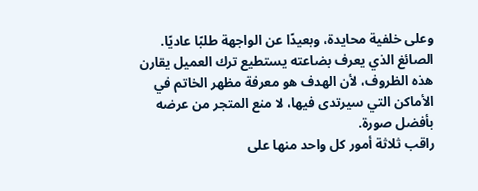وعلى خلفية محايدة، وبعيدًا عن الواجهة طلبًا عاديًا. الصائغ الذي يعرف بضاعته يستطيع ترك العميل يقارن هذه الظروف، لأن الهدف هو معرفة مظهر الخاتم في الأماكن التي سيرتدى فيها، لا منع المتجر من عرضه بأفضل صورة.
راقب ثلاثة أمور كل واحد منها على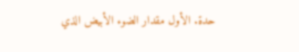حدة. الأول مقدار الضوء الأبيض الذي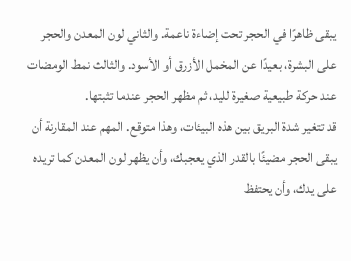يبقى ظاهرًا في الحجر تحت إضاءة ناعمة. والثاني لون المعدن والحجر على البشرة، بعيدًا عن المخمل الأزرق أو الأسود. والثالث نمط الومضات عند حركة طبيعية صغيرة لليد، ثم مظهر الحجر عندما تثبتها.
قد تتغير شدة البريق بين هذه البيئات، وهذا متوقع. المهم عند المقارنة أن يبقى الحجر مضيئًا بالقدر الذي يعجبك، وأن يظهر لون المعدن كما تريده على يدك، وأن يحتفظ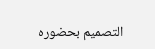التصميم بحضوره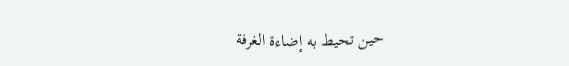حين تحيط به إضاءة الغرفة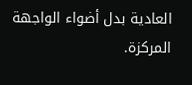العادية بدل أضواء الواجهة المركزة.